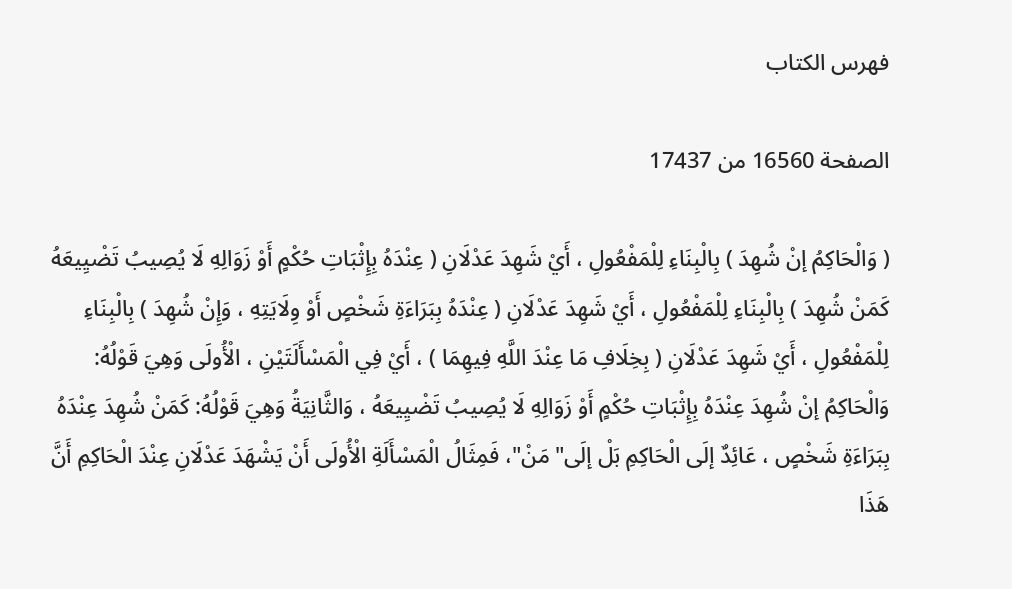فهرس الكتاب

الصفحة 16560 من 17437

( وَالْحَاكِمُ إنْ شُهِدَ ) بِالْبِنَاءِ لِلْمَفْعُولِ ، أَيْ شَهِدَ عَدْلَانِ ( عِنْدَهُ بِإِثْبَاتِ حُكْمٍ أَوْ زَوَالِهِ لَا يُصِيبُ تَضْيِيعَهُ كَمَنْ شُهِدَ ) بِالْبِنَاءِ لِلْمَفْعُولِ ، أَيْ شَهِدَ عَدْلَانِ ( عِنْدَهُ بِبَرَاءَةِ شَخْصٍ أَوْ وِلَايَتِهِ ، وَإِنْ شُهِدَ ) بِالْبِنَاءِ لِلْمَفْعُولِ ، أَيْ شَهِدَ عَدْلَانِ ( بِخِلَافِ مَا عِنْدَ اللَّهِ فِيهِمَا ) ، أَيْ فِي الْمَسْأَلَتَيْنِ ، الْأُولَى وَهِيَ قَوْلُهُ: وَالْحَاكِمُ إنْ شُهِدَ عِنْدَهُ بِإِثْبَاتِ حُكْمٍ أَوْ زَوَالِهِ لَا يُصِيبُ تَضْيِيعَهُ ، وَالثَّانِيَةُ وَهِيَ قَوْلُهُ: كَمَنْ شُهِدَ عِنْدَهُ بِبَرَاءَةِ شَخْصٍ ، عَائِدٌ إلَى الْحَاكِمِ بَلْ إلَى"مَنْ"، فَمِثَالُ الْمَسْأَلَةِ الْأُولَى أَنْ يَشْهَدَ عَدْلَانِ عِنْدَ الْحَاكِمِ أَنَّ هَذَا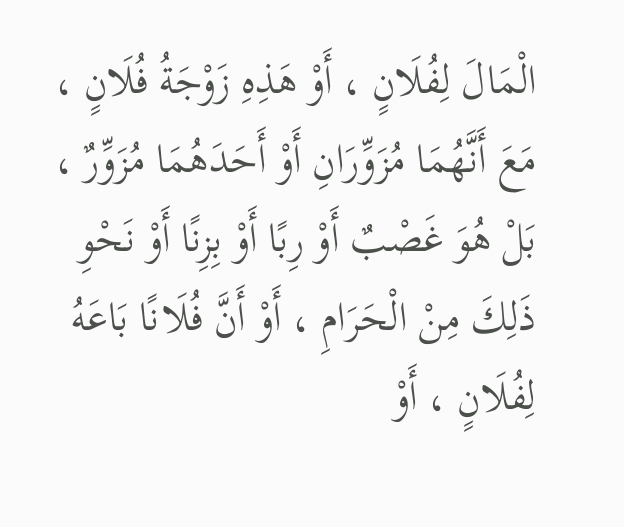الْمَالَ لِفُلَانٍ ، أَوْ هَذِهِ زَوْجَةُ فُلَانٍ ، مَعَ أَنَّهُمَا مُزَوِّرَانِ أَوْ أَحَدَهُمَا مُزَوِّرٌ ، بَلْ هُوَ غَصْبٌ أَوْ رِبًا أَوْ بِزِنًا أَوْ نَحْوِ ذَلِكَ مِنْ الْحَرَامِ ، أَوْ أَنَّ فُلَانًا بَاعَهُ لِفُلَانٍ ، أَوْ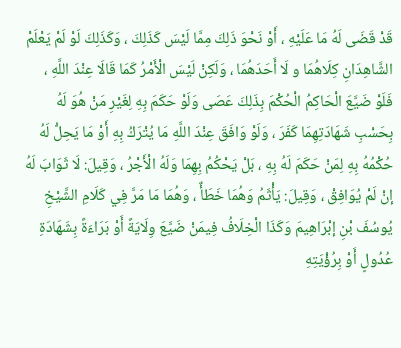قَدْ قَضَى لَهُ مَا عَلَيْهِ ، أَوْ نَحْوَ ذَلِكَ مِمَّا لَيْسَ كَذَلِكَ ، وَكَذَلِكَ لَوْ لَمْ يَعْلَمْ الشَّاهِدَانِ كِلَاهُمَا و لَا أَحَدَهُمَا ، وَلَكِنْ لَيْسَ الْأَمْرُ كَمَا قَالَا عِنْدَ اللَّهِ ، فَلَوْ ضَيَّعَ الْحَاكِمُ الْحُكْمَ بِذَلِكَ عَصَى وَلَوْ حَكَمَ بِهِ لِغَيْرِ مَنْ هُوَ لَهُ بِحَسْبِ شَهَادَتِهِمَا كَفَرَ ، وَلَوْ وَافَقَ عِنْدَ اللَّهِ مَا يُتْرَكُ بِهِ أَوْ مَا يَحِلُّ لَهُ حُكْمُهُ بِهِ لِمَنْ حَكَمَ لَهُ بِهِ ، بَلْ يَحْكُمُ بِهِمَا وَلَهُ الْأَجْرُ ، وَقِيلَ: لَا ثَوَابَ لَهُ إنْ لَمْ يُوَافِقْ ، وَقِيلَ: يَأْثَمُ وَهُمَا خَطَأٌ ، وَهُمَا مَا مَرَّ فِي كَلَامِ الشَّيْخِ يُوسُفَ بْنِ إبْرَاهِيمَ وَكَذَا الْخِلَافُ فِيمَنْ ضَيَّعَ وِلَايَةً أَوْ بَرَاءَةً بِشَهَادَةِ عُدُولٍ أَوْ بِرُؤْيَتِهِ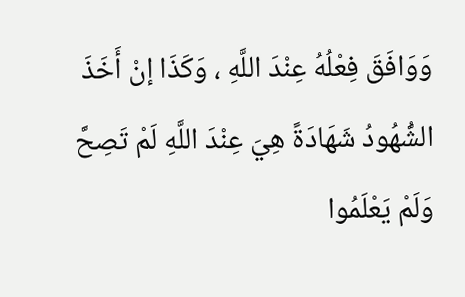وَوَافَقَ فِعْلُهُ عِنْدَ اللَّهِ ، وَكَذَا إنْ أَخَذَ الشُّهُودُ شَهَادَةً هِيَ عِنْدَ اللَّهِ لَمْ تَصِحَّ وَلَمْ يَعْلَمُوا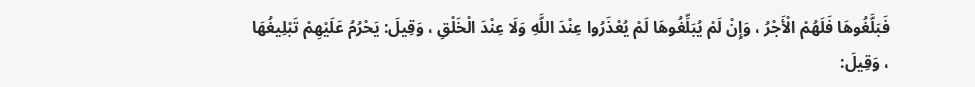فَبَلَّغُوهَا فَلَهُمْ الْأَجْرُ ، وَإِنْ لَمْ يُبَلِّغُوهَا لَمْ يُعْذَرُوا عِنْدَ اللَّهِ وَلَا عِنْدَ الْخَلْقِ ، وَقِيلَ: يَحْرُمُ عَلَيْهِمْ تَبْلِيغُهَا ، وَقِيلَ: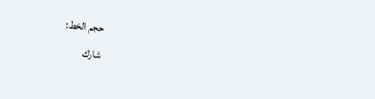حجم الخط:
شارك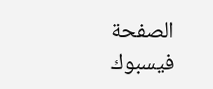الصفحة
فيسبوك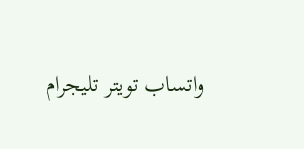واتساب تويتر تليجرام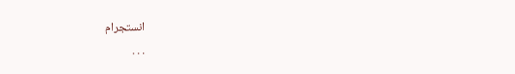انستجرام
. . .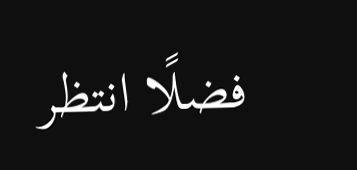فضلًا انتظر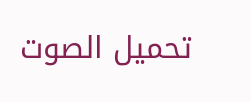تحميل الصوت